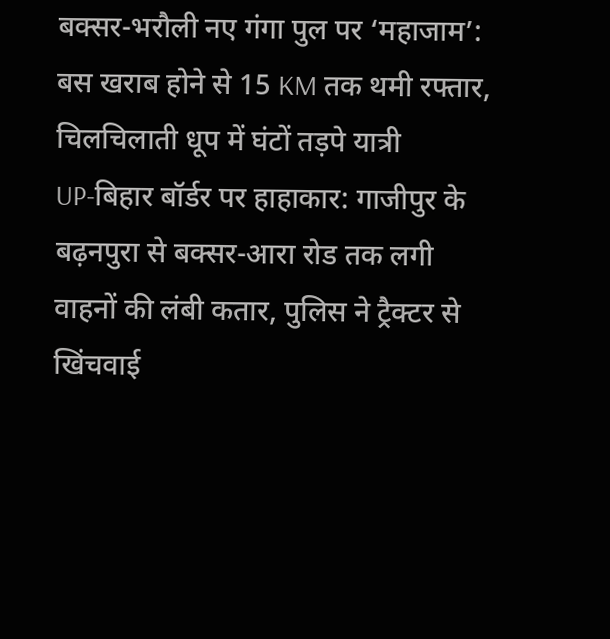बक्सर-भरौली नए गंगा पुल पर ‘महाजाम’: बस खराब होने से 15 KM तक थमी रफ्तार, चिलचिलाती धूप में घंटों तड़पे यात्री
UP-बिहार बॉर्डर पर हाहाकार: गाजीपुर के बढ़नपुरा से बक्सर-आरा रोड तक लगी वाहनों की लंबी कतार, पुलिस ने ट्रैक्टर से खिंचवाई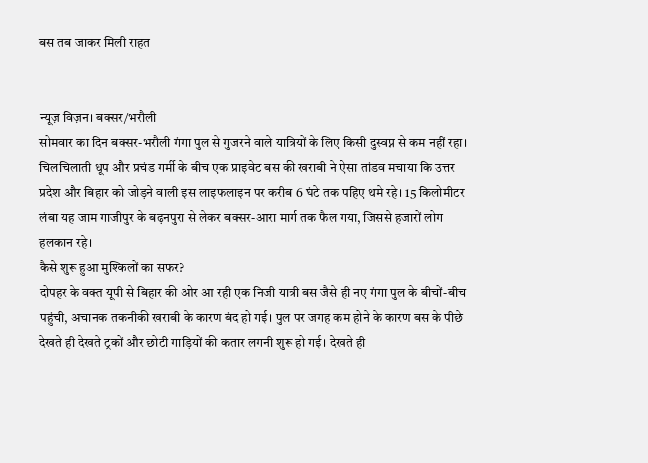बस तब जाकर मिली राहत


न्यूज़ विज़न। बक्सर/भरौली
सोमवार का दिन बक्सर-भरौली गंगा पुल से गुजरने वाले यात्रियों के लिए किसी दुस्वप्न से कम नहीं रहा। चिलचिलाती धूप और प्रचंड गर्मी के बीच एक प्राइवेट बस की खराबी ने ऐसा तांडव मचाया कि उत्तर प्रदेश और बिहार को जोड़ने वाली इस लाइफलाइन पर करीब 6 घंटे तक पहिए थमे रहे। 15 किलोमीटर लंबा यह जाम गाजीपुर के बढ़नपुरा से लेकर बक्सर-आरा मार्ग तक फैल गया, जिससे हजारों लोग हलकान रहे।
कैसे शुरू हुआ मुश्किलों का सफर?
दोपहर के वक्त यूपी से बिहार की ओर आ रही एक निजी यात्री बस जैसे ही नए गंगा पुल के बीचों-बीच पहुंची, अचानक तकनीकी खराबी के कारण बंद हो गई। पुल पर जगह कम होने के कारण बस के पीछे देखते ही देखते ट्रकों और छोटी गाड़ियों की कतार लगनी शुरू हो गई। देखते ही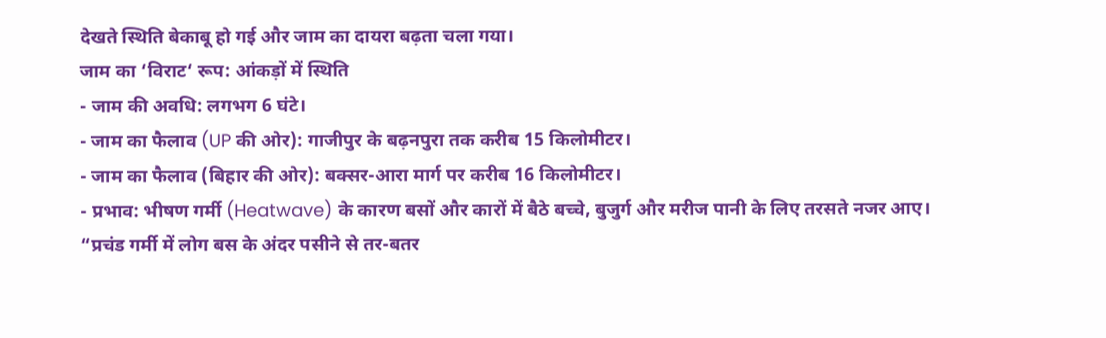देखते स्थिति बेकाबू हो गई और जाम का दायरा बढ़ता चला गया।
जाम का ‘विराट‘ रूप: आंकड़ों में स्थिति
- जाम की अवधि: लगभग 6 घंटे।
- जाम का फैलाव (UP की ओर): गाजीपुर के बढ़नपुरा तक करीब 15 किलोमीटर।
- जाम का फैलाव (बिहार की ओर): बक्सर-आरा मार्ग पर करीब 16 किलोमीटर।
- प्रभाव: भीषण गर्मी (Heatwave) के कारण बसों और कारों में बैठे बच्चे, बुजुर्ग और मरीज पानी के लिए तरसते नजर आए।
“प्रचंड गर्मी में लोग बस के अंदर पसीने से तर-बतर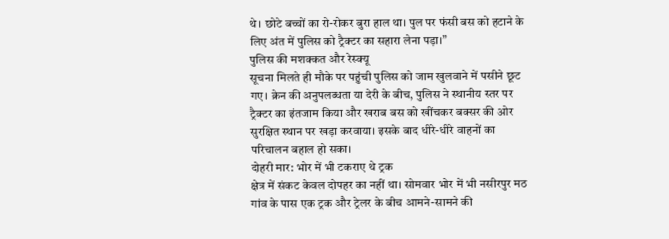थे। छोटे बच्चों का रो-रोकर बुरा हाल था। पुल पर फंसी बस को हटाने के लिए अंत में पुलिस को ट्रैक्टर का सहारा लेना पड़ा।”
पुलिस की मशक्कत और रेस्क्यू
सूचना मिलते ही मौके पर पहुंची पुलिस को जाम खुलवाने में पसीने छूट गए। क्रेन की अनुपलब्धता या देरी के बीच, पुलिस ने स्थानीय स्तर पर ट्रैक्टर का इंतजाम किया और खराब बस को खींचकर बक्सर की ओर सुरक्षित स्थान पर खड़ा करवाया। इसके बाद धीरे-धीरे वाहनों का परिचालन बहाल हो सका।
दोहरी मार: भोर में भी टकराए थे ट्रक
क्षेत्र में संकट केवल दोपहर का नहीं था। सोमवार भोर में भी नसीरपुर मठ गांव के पास एक ट्रक और ट्रेलर के बीच आमने-सामने की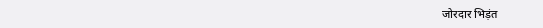जोरदार भिड़ंत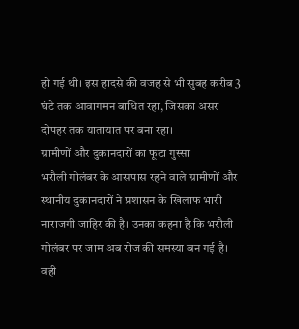हो गई थी। इस हादसे की वजह से भी सुबह करीब 3 घंटे तक आवागमन बाधित रहा, जिसका असर दोपहर तक यातायात पर बना रहा।
ग्रामीणों और दुकानदारों का फूटा गुस्सा
भरौली गोलंबर के आसपास रहने वाले ग्रामीणों और स्थानीय दुकानदारों ने प्रशासन के खिलाफ भारी नाराजगी जाहिर की है। उनका कहना है कि भरौली गोलंबर पर जाम अब रोज की समस्या बन गई है। वही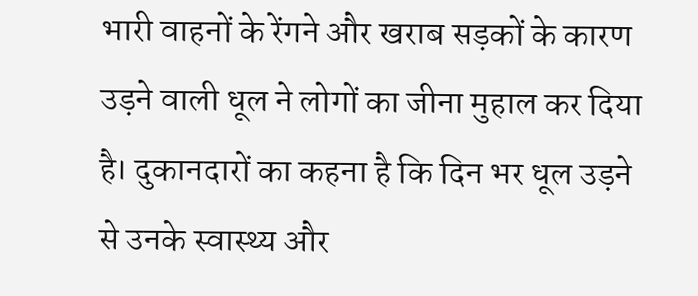भारी वाहनों के रेंगने और खराब सड़कों के कारण उड़ने वाली धूल ने लोगों का जीना मुहाल कर दिया है। दुकानदारों का कहना है कि दिन भर धूल उड़ने से उनके स्वास्थ्य और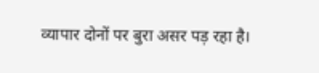व्यापार दोनों पर बुरा असर पड़ रहा है।